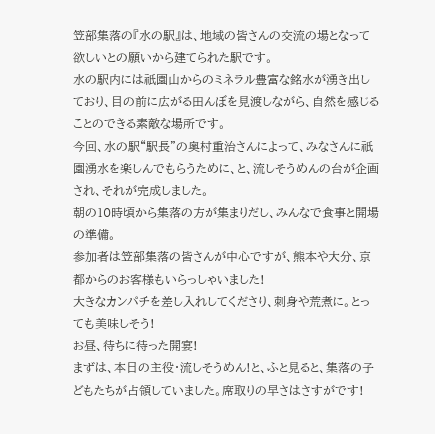笠部集落の『水の駅』は、地域の皆さんの交流の場となって欲しいとの願いから建てられた駅です。
水の駅内には祇園山からのミネラル豊富な銘水が湧き出しており、目の前に広がる田んぼを見渡しながら、自然を感じることのできる素敵な場所です。
今回、水の駅“駅長”の奥村重治さんによって、みなさんに祇園湧水を楽しんでもらうために、と、流しそうめんの台が企画され、それが完成しました。
朝の10時頃から集落の方が集まりだし、みんなで食事と開場の準備。
参加者は笠部集落の皆さんが中心ですが、熊本や大分、京都からのお客様もいらっしゃいました!
大きなカンパチを差し入れしてくださり、刺身や荒煮に。とっても美味しそう!
お昼、待ちに待った開宴!
まずは、本日の主役・流しそうめん!と、ふと見ると、集落の子どもたちが占領していました。席取りの早さはさすがです!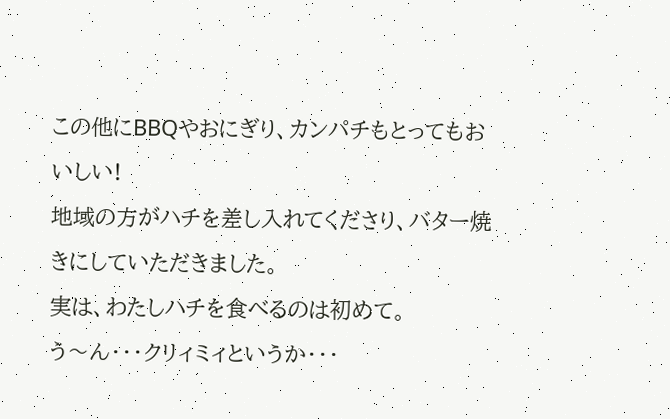この他にBBQやおにぎり、カンパチもとってもおいしい!
地域の方がハチを差し入れてくださり、バター焼きにしていただきました。
実は、わたしハチを食べるのは初めて。
う〜ん・・・クリィミィというか・・・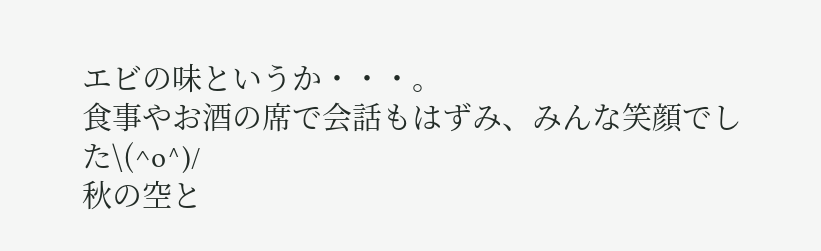エビの味というか・・・。
食事やお酒の席で会話もはずみ、みんな笑顔でした\(^o^)/
秋の空と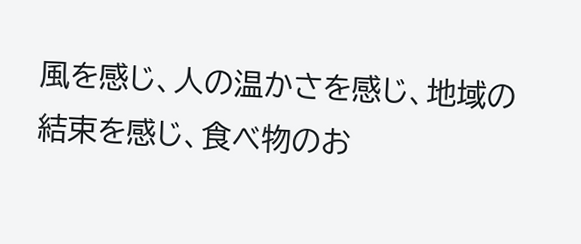風を感じ、人の温かさを感じ、地域の結束を感じ、食べ物のお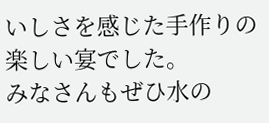いしさを感じた手作りの楽しい宴でした。
みなさんもぜひ水の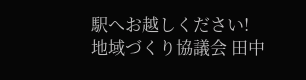駅へお越しください!
地域づくり協議会 田中